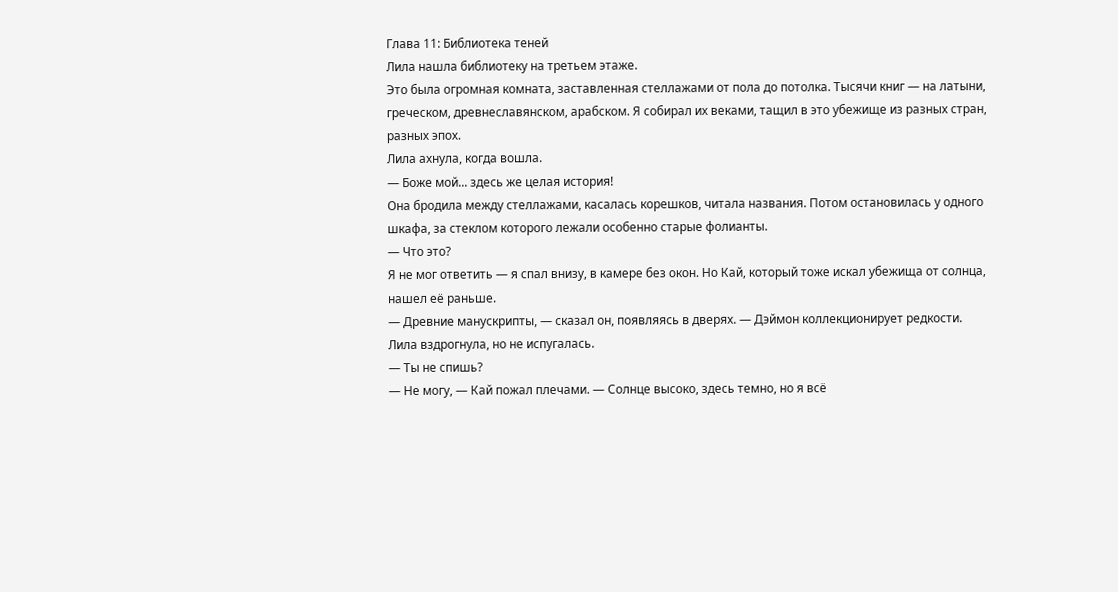Глава 11: Библиотека теней
Лила нашла библиотеку на третьем этаже.
Это была огромная комната, заставленная стеллажами от пола до потолка. Тысячи книг — на латыни, греческом, древнеславянском, арабском. Я собирал их веками, тащил в это убежище из разных стран, разных эпох.
Лила ахнула, когда вошла.
— Боже мой... здесь же целая история!
Она бродила между стеллажами, касалась корешков, читала названия. Потом остановилась у одного шкафа, за стеклом которого лежали особенно старые фолианты.
— Что это?
Я не мог ответить — я спал внизу, в камере без окон. Но Кай, который тоже искал убежища от солнца, нашел её раньше.
— Древние манускрипты, — сказал он, появляясь в дверях. — Дэймон коллекционирует редкости.
Лила вздрогнула, но не испугалась.
— Ты не спишь?
— Не могу, — Кай пожал плечами. — Солнце высоко, здесь темно, но я всё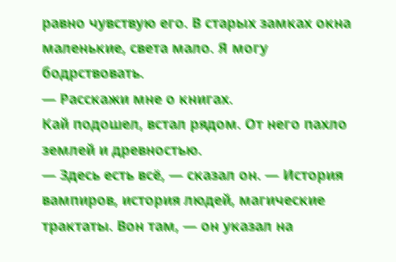равно чувствую его. В старых замках окна маленькие, света мало. Я могу бодрствовать.
— Расскажи мне о книгах.
Кай подошел, встал рядом. От него пахло землей и древностью.
— Здесь есть всё, — сказал он. — История вампиров, история людей, магические трактаты. Вон там, — он указал на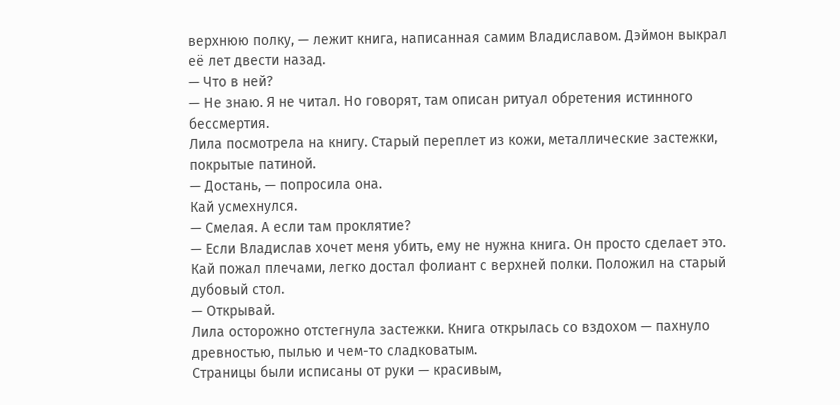верхнюю полку, — лежит книга, написанная самим Владиславом. Дэймон выкрал её лет двести назад.
— Что в ней?
— Не знаю. Я не читал. Но говорят, там описан ритуал обретения истинного бессмертия.
Лила посмотрела на книгу. Старый переплет из кожи, металлические застежки, покрытые патиной.
— Достань, — попросила она.
Кай усмехнулся.
— Смелая. А если там проклятие?
— Если Владислав хочет меня убить, ему не нужна книга. Он просто сделает это.
Кай пожал плечами, легко достал фолиант с верхней полки. Положил на старый дубовый стол.
— Открывай.
Лила осторожно отстегнула застежки. Книга открылась со вздохом — пахнуло древностью, пылью и чем-то сладковатым.
Страницы были исписаны от руки — красивым,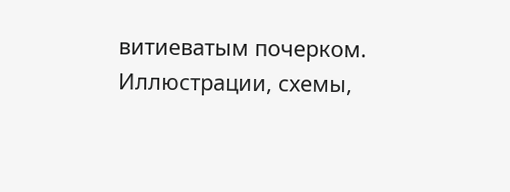витиеватым почерком. Иллюстрации, схемы,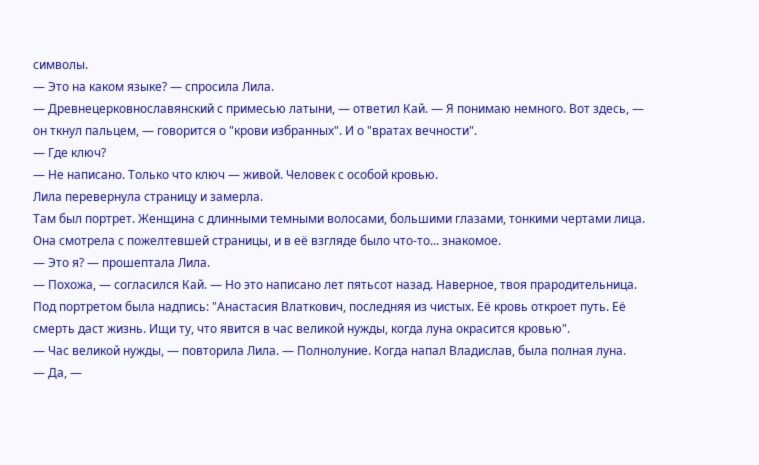символы.
— Это на каком языке? — спросила Лила.
— Древнецерковнославянский с примесью латыни, — ответил Кай. — Я понимаю немного. Вот здесь, — он ткнул пальцем, — говорится о "крови избранных". И о "вратах вечности".
— Где ключ?
— Не написано. Только что ключ — живой. Человек с особой кровью.
Лила перевернула страницу и замерла.
Там был портрет. Женщина с длинными темными волосами, большими глазами, тонкими чертами лица. Она смотрела с пожелтевшей страницы, и в её взгляде было что-то... знакомое.
— Это я? — прошептала Лила.
— Похожа, — согласился Кай. — Но это написано лет пятьсот назад. Наверное, твоя прародительница.
Под портретом была надпись: "Анастасия Влаткович, последняя из чистых. Её кровь откроет путь. Её смерть даст жизнь. Ищи ту, что явится в час великой нужды, когда луна окрасится кровью".
— Час великой нужды, — повторила Лила. — Полнолуние. Когда напал Владислав, была полная луна.
— Да, —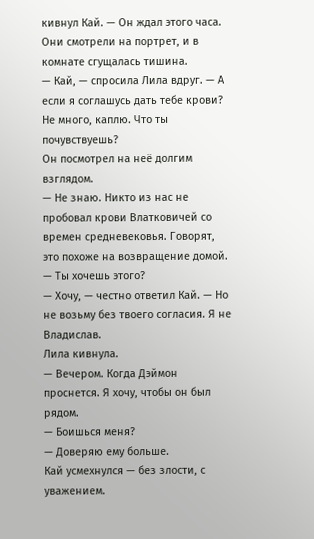кивнул Кай. — Он ждал этого часа.
Они смотрели на портрет, и в комнате сгущалась тишина.
— Кай, — спросила Лила вдруг. — А если я соглашусь дать тебе крови? Не много, каплю. Что ты почувствуешь?
Он посмотрел на неё долгим взглядом.
— Не знаю. Никто из нас не пробовал крови Влатковичей со времен средневековья. Говорят, это похоже на возвращение домой.
— Ты хочешь этого?
— Хочу, — честно ответил Кай. — Но не возьму без твоего согласия. Я не Владислав.
Лила кивнула.
— Вечером. Когда Дэймон проснется. Я хочу, чтобы он был рядом.
— Боишься меня?
— Доверяю ему больше.
Кай усмехнулся — без злости, с уважением.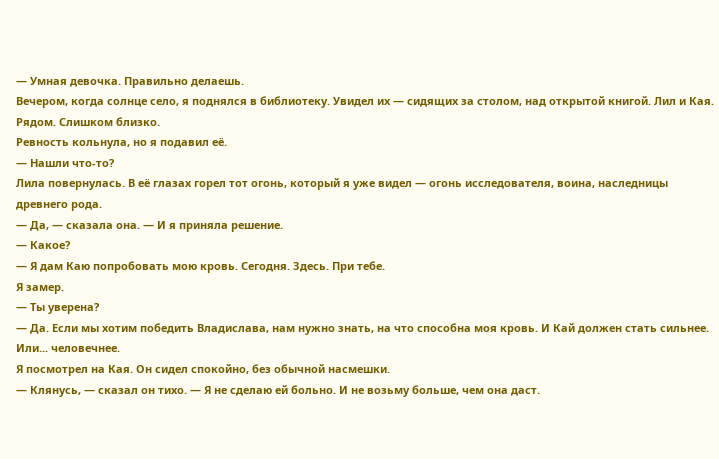— Умная девочка. Правильно делаешь.
Вечером, когда солнце село, я поднялся в библиотеку. Увидел их — сидящих за столом, над открытой книгой. Лил и Кая. Рядом. Слишком близко.
Ревность кольнула, но я подавил её.
— Нашли что-то?
Лила повернулась. В её глазах горел тот огонь, который я уже видел — огонь исследователя, воина, наследницы древнего рода.
— Да, — сказала она. — И я приняла решение.
— Какое?
— Я дам Каю попробовать мою кровь. Сегодня. Здесь. При тебе.
Я замер.
— Ты уверена?
— Да. Если мы хотим победить Владислава, нам нужно знать, на что способна моя кровь. И Кай должен стать сильнее. Или... человечнее.
Я посмотрел на Кая. Он сидел спокойно, без обычной насмешки.
— Клянусь, — сказал он тихо. — Я не сделаю ей больно. И не возьму больше, чем она даст.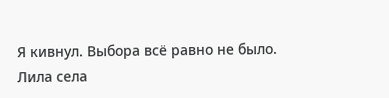Я кивнул. Выбора всё равно не было.
Лила села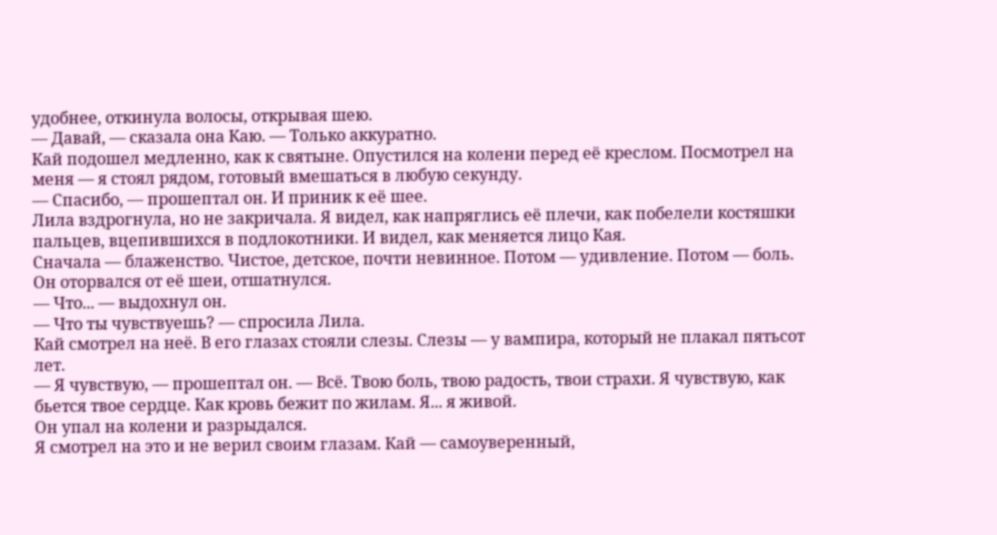удобнее, откинула волосы, открывая шею.
— Давай, — сказала она Каю. — Только аккуратно.
Кай подошел медленно, как к святыне. Опустился на колени перед её креслом. Посмотрел на меня — я стоял рядом, готовый вмешаться в любую секунду.
— Спасибо, — прошептал он. И приник к её шее.
Лила вздрогнула, но не закричала. Я видел, как напряглись её плечи, как побелели костяшки пальцев, вцепившихся в подлокотники. И видел, как меняется лицо Кая.
Сначала — блаженство. Чистое, детское, почти невинное. Потом — удивление. Потом — боль. Он оторвался от её шеи, отшатнулся.
— Что... — выдохнул он.
— Что ты чувствуешь? — спросила Лила.
Кай смотрел на неё. В его глазах стояли слезы. Слезы — у вампира, который не плакал пятьсот лет.
— Я чувствую, — прошептал он. — Всё. Твою боль, твою радость, твои страхи. Я чувствую, как бьется твое сердце. Как кровь бежит по жилам. Я... я живой.
Он упал на колени и разрыдался.
Я смотрел на это и не верил своим глазам. Кай — самоуверенный,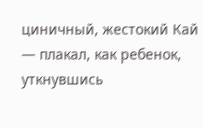циничный, жестокий Кай — плакал, как ребенок, уткнувшись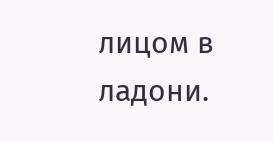лицом в ладони.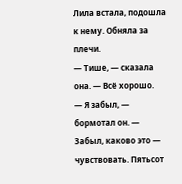Лила встала, подошла к нему. Обняла за плечи.
— Тише, — сказала она. — Всё хорошо.
— Я забыл, — бормотал он. — Забыл, каково это — чувствовать. Пятьсот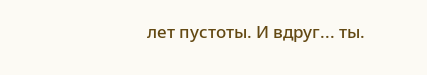лет пустоты. И вдруг... ты.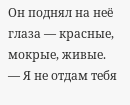Он поднял на неё глаза — красные, мокрые, живые.
— Я не отдам тебя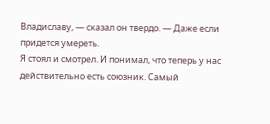Владиславу, — сказал он твердо. — Даже если придется умереть.
Я стоял и смотрел. И понимал, что теперь у нас действительно есть союзник. Самый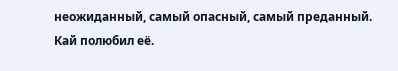неожиданный, самый опасный, самый преданный.
Кай полюбил её.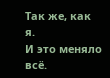Так же, как я.
И это меняло всё.